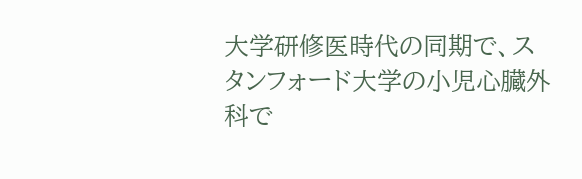大学研修医時代の同期で、スタンフォード大学の小児心臓外科で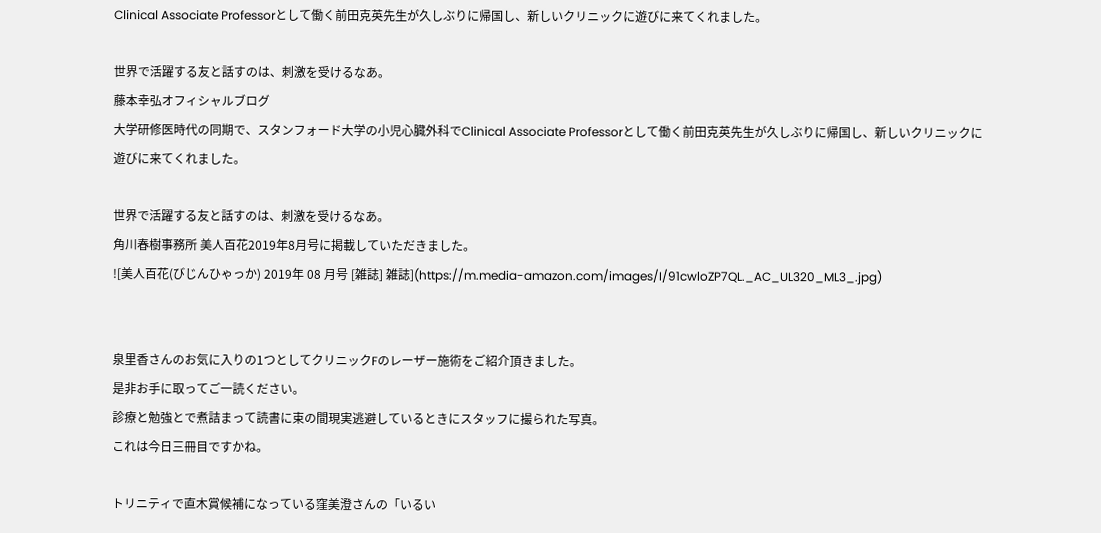Clinical Associate Professorとして働く前田克英先生が久しぶりに帰国し、新しいクリニックに遊びに来てくれました。

世界で活躍する友と話すのは、刺激を受けるなあ。
藤本幸弘オフィシャルブログ
大学研修医時代の同期で、スタンフォード大学の小児心臓外科でClinical Associate Professorとして働く前田克英先生が久しぶりに帰国し、新しいクリニックに遊びに来てくれました。

世界で活躍する友と話すのは、刺激を受けるなあ。
角川春樹事務所 美人百花2019年8月号に掲載していただきました。
![美人百花(びじんひゃっか) 2019年 08 月号 [雑誌] 雑誌](https://m.media-amazon.com/images/I/91cwloZP7QL._AC_UL320_ML3_.jpg)


泉里香さんのお気に入りの1つとしてクリニックFのレーザー施術をご紹介頂きました。
是非お手に取ってご一読ください。
診療と勉強とで煮詰まって読書に束の間現実逃避しているときにスタッフに撮られた写真。
これは今日三冊目ですかね。

トリニティで直木賞候補になっている窪美澄さんの「いるい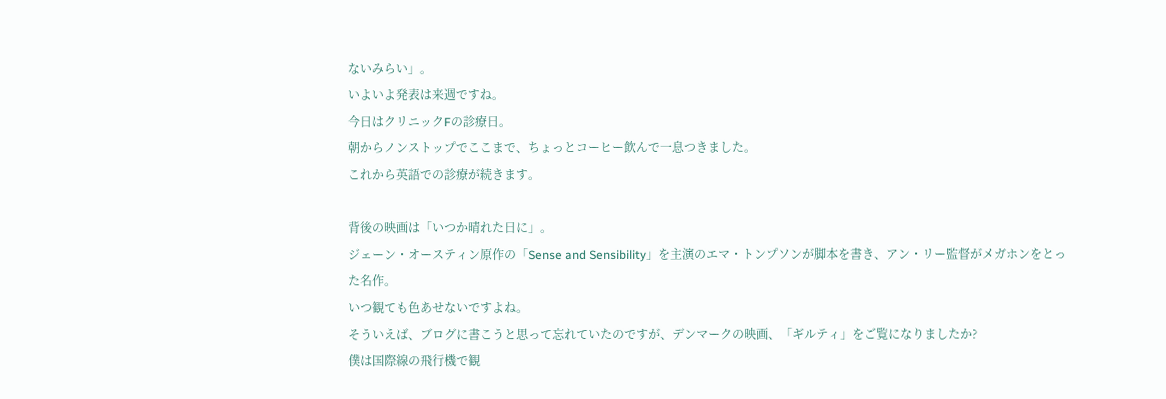ないみらい」。
いよいよ発表は来週ですね。
今日はクリニックFの診療日。
朝からノンストップでここまで、ちょっとコーヒー飲んで一息つきました。
これから英語での診療が続きます。

背後の映画は「いつか晴れた日に」。
ジェーン・オースティン原作の「Sense and Sensibility」を主演のエマ・トンプソンが脚本を書き、アン・リー監督がメガホンをとった名作。
いつ観ても色あせないですよね。
そういえば、ブログに書こうと思って忘れていたのですが、デンマークの映画、「ギルティ」をご覧になりましたか?
僕は国際線の飛行機で観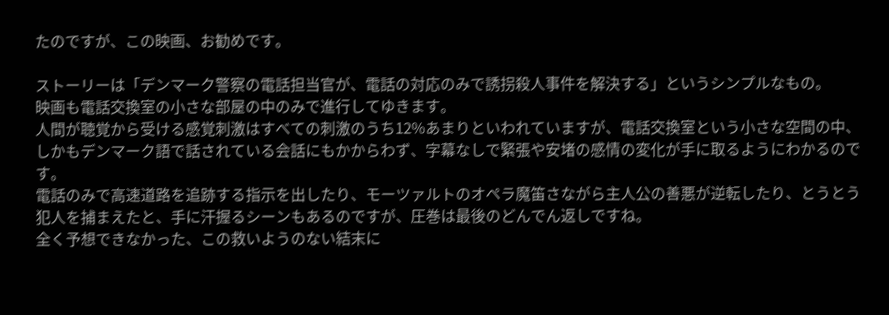たのですが、この映画、お勧めです。

ストーリーは「デンマーク警察の電話担当官が、電話の対応のみで誘拐殺人事件を解決する」というシンプルなもの。
映画も電話交換室の小さな部屋の中のみで進行してゆきます。
人間が聴覚から受ける感覚刺激はすべての刺激のうち12%あまりといわれていますが、電話交換室という小さな空間の中、しかもデンマーク語で話されている会話にもかからわず、字幕なしで緊張や安堵の感情の変化が手に取るようにわかるのです。
電話のみで高速道路を追跡する指示を出したり、モーツァルトのオペラ魔笛さながら主人公の善悪が逆転したり、とうとう犯人を捕まえたと、手に汗握るシーンもあるのですが、圧巻は最後のどんでん返しですね。
全く予想できなかった、この救いようのない結末に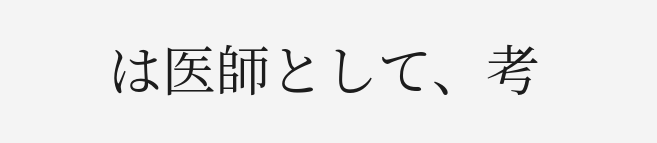は医師として、考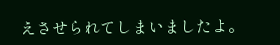えさせられてしまいましたよ。